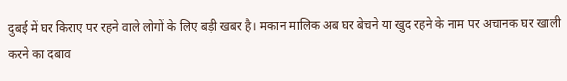दुबई में घर किराए पर रहने वाले लोगों के लिए बड़ी खबर है। मकान मालिक अब घर बेचने या खुद रहने के नाम पर अचानक घर खाली करने का दबाव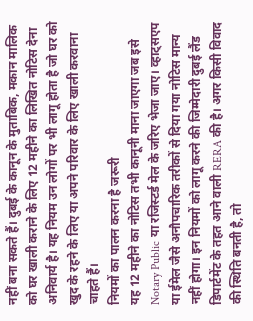नहीं बना सकते हैं। दुबई के कानून के मुताबिक, मकान मालिक को घर खाली कराने के लिए 12 महीने का लिखित नोटिस देना अनिवार्य है। यह नियम उन लोगों पर भी लागू होता है जो घर को खुद के रहने के लिए या अपने परिवार के लिए खाली करवाना चाहते हैं।
नियमों का पालन करना है जरूरी
यह 12 महीने का नोटिस तभी कानूनी माना जाएगा जब इसे Notary Public या रजिस्टर्ड मेल के जरिए भेजा जाए। व्हाट्सएप या ईमेल जैसे अनौपचारिक तरीकों से दिया गया नोटिस मान्य नहीं होगा। इन नियमों को लागू करने की जिम्मेदारी दुबई लैंड डिपार्टमेंट के तहत आने वाली RERA की है। अगर किसी विवाद की स्थिति बनती है, तो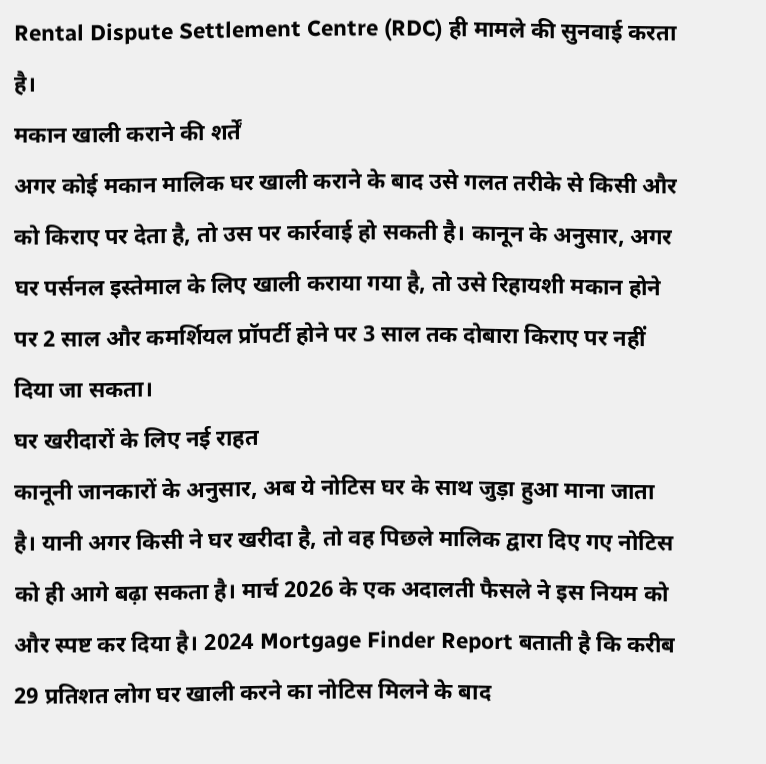Rental Dispute Settlement Centre (RDC) ही मामले की सुनवाई करता है।
मकान खाली कराने की शर्तें
अगर कोई मकान मालिक घर खाली कराने के बाद उसे गलत तरीके से किसी और को किराए पर देता है, तो उस पर कार्रवाई हो सकती है। कानून के अनुसार, अगर घर पर्सनल इस्तेमाल के लिए खाली कराया गया है, तो उसे रिहायशी मकान होने पर 2 साल और कमर्शियल प्रॉपर्टी होने पर 3 साल तक दोबारा किराए पर नहीं दिया जा सकता।
घर खरीदारों के लिए नई राहत
कानूनी जानकारों के अनुसार, अब ये नोटिस घर के साथ जुड़ा हुआ माना जाता है। यानी अगर किसी ने घर खरीदा है, तो वह पिछले मालिक द्वारा दिए गए नोटिस को ही आगे बढ़ा सकता है। मार्च 2026 के एक अदालती फैसले ने इस नियम को और स्पष्ट कर दिया है। 2024 Mortgage Finder Report बताती है कि करीब 29 प्रतिशत लोग घर खाली करने का नोटिस मिलने के बाद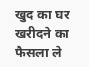खुद का घर खरीदने का फैसला ले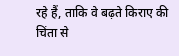रहे हैं, ताकि वे बढ़ते किराए की चिंता से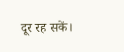दूर रह सकें।